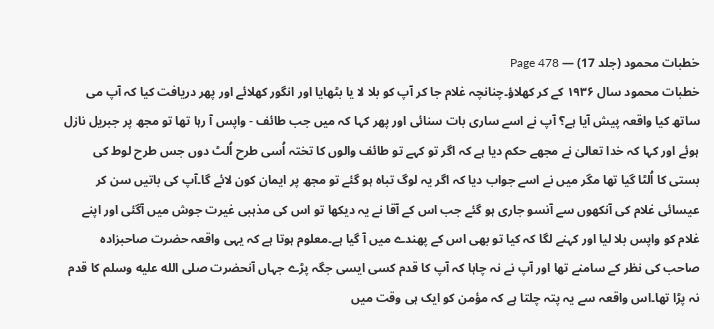خطبات محمود (جلد 17) — Page 478
خطبات محمود سال ۱۹۳۶ کے کر کھلاؤ۔چنانچہ غلام جا کر آپ کو بلا لا یا بٹھایا اور انگور کھلائے اور پھر دریافت کیا کہ آپ می ساتھ کیا واقعہ پیش آیا ہے؟ آپ نے اسے ساری بات سنائی اور پھر کہا کہ میں جب طائف - واپس آ رہا تھا تو مجھ پر جبریل نازل ہوئے اور کہا کہ خدا تعالیٰ نے مجھے حکم دیا ہے کہ اگر تو کہے تو طائف والوں کا تختہ اُسی طرح اُلٹ دوں جس طرح لوط کی بستی کا اُلٹا گیا تھا مگر میں نے اسے جواب دیا کہ اگر یہ لوگ تباہ ہو گئے تو مجھ پر ایمان کون لائے گا۔آپ کی باتیں سن کر عیسائی غلام کی آنکھوں سے آنسو جاری ہو گئے جب اس کے آقا نے یہ دیکھا تو اس کی مذہبی غیرت جوش میں آگئی اور اپنے غلام کو واپس بلا لیا اور کہنے لگا کہ کیا تو بھی اس کے پھندے میں آ گیا ہے۔معلوم ہوتا ہے کہ یہی واقعہ حضرت صاحبزادہ صاحب کی نظر کے سامنے تھا اور آپ نے نہ چاہا کہ آپ کا قدم کسی ایسی جگہ پڑے جہاں آنحضرت صلى الله عليه وسلم کا قدم نہ پڑا تھا۔اس واقعہ سے یہ پتہ چلتا ہے کہ مؤمن کو ایک ہی وقت میں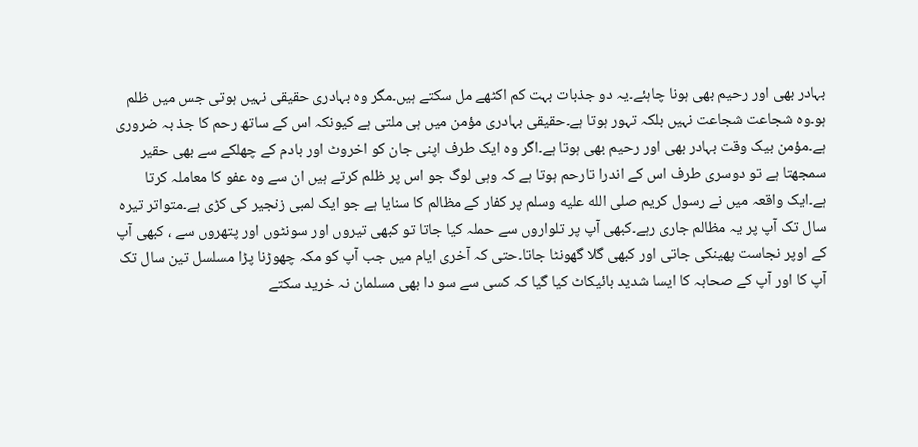بہادر بھی اور رحیم بھی ہونا چاہئے۔یہ دو جذبات بہت کم اکٹھے مل سکتے ہیں۔مگر وہ بہادری حقیقی نہیں ہوتی جس میں ظلم ہو۔وہ شجاعت شجاعت نہیں بلکہ تہور ہوتا ہے۔حقیقی بہادری مؤمن میں ہی ملتی ہے کیونکہ اس کے ساتھ رحم کا جذ بہ ضروری ہے۔مؤمن بیک وقت بہادر بھی اور رحیم بھی ہوتا ہے۔اگر وہ ایک طرف اپنی جان کو اخروٹ اور بادم کے چھلکے سے بھی حقیر سمجھتا ہے تو دوسری طرف اس کے اندرا تارحم ہوتا ہے کہ وہی لوگ جو اس پر ظلم کرتے ہیں ان سے وہ عفو کا معاملہ کرتا ہے۔ایک واقعہ میں نے رسول کریم صلى الله عليه وسلم پر کفار کے مظالم کا سنایا ہے جو ایک لمبی زنجیر کی کڑی ہے۔متواتر تیرہ سال تک آپ پر یہ مظالم جاری رہے۔کبھی آپ پر تلواروں سے حملہ کیا جاتا تو کبھی تیروں اور سونٹوں اور پتھروں سے ، کبھی آپ کے اوپر نجاست پھینکی جاتی اور کبھی گلا گھونٹا جاتا۔حتی کہ آخری ایام میں جب آپ کو مکہ چھوڑنا پڑا مسلسل تین سال تک آپ کا اور آپ کے صحابہ کا ایسا شدید بائیکاٹ کیا گیا کہ کسی سے سو دا بھی مسلمان نہ خرید سکتے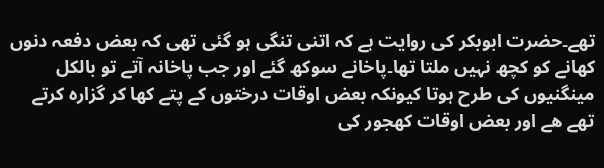تھے۔حضرت ابوبکر کی روایت ہے کہ اتنی تنگی ہو گئی تھی کہ بعض دفعہ دنوں کھانے کو کچھ نہیں ملتا تھا۔پاخانے سوکھ گئے اور جب پاخانہ آتے تو بالکل مینگنیوں کی طرح ہوتا کیونکہ بعض اوقات درختوں کے پتے کھا کر گزارہ کرتے تھے ھے اور بعض اوقات کھجور کی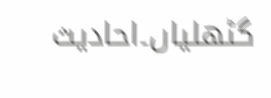گٹھلیاں۔احادیث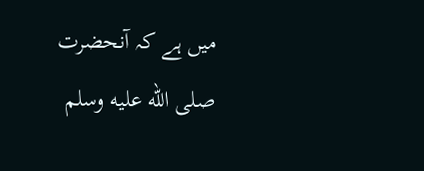میں ہے کہ آنحضرت صلى الله عليه وسلم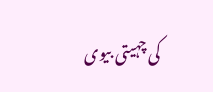کی چہیتی بیوی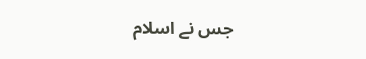جس نے اسلام